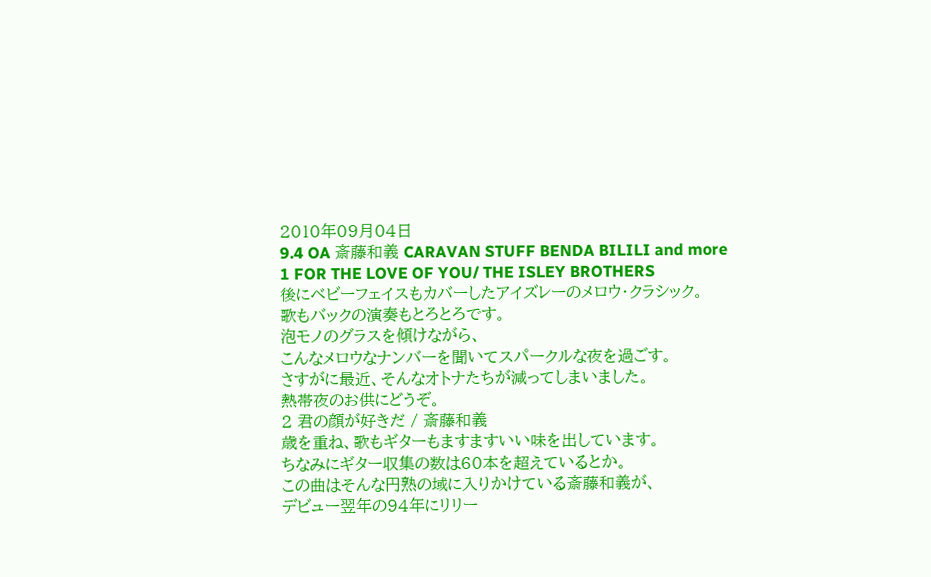2010年09月04日
9.4 OA 斎藤和義 CARAVAN STUFF BENDA BILILI and more
1 FOR THE LOVE OF YOU/ THE ISLEY BROTHERS
後にベビーフェイスもカバーしたアイズレーのメロウ・クラシック。
歌もバックの演奏もとろとろです。
泡モノのグラスを傾けながら、
こんなメロウなナンバーを聞いてスパークルな夜を過ごす。
さすがに最近、そんなオトナたちが減ってしまいました。
熱帯夜のお供にどうぞ。
2 君の顔が好きだ / 斎藤和義
歳を重ね、歌もギターもますますいい味を出しています。
ちなみにギター収集の数は60本を超えているとか。
この曲はそんな円熟の域に入りかけている斎藤和義が、
デビュー翌年の94年にリリー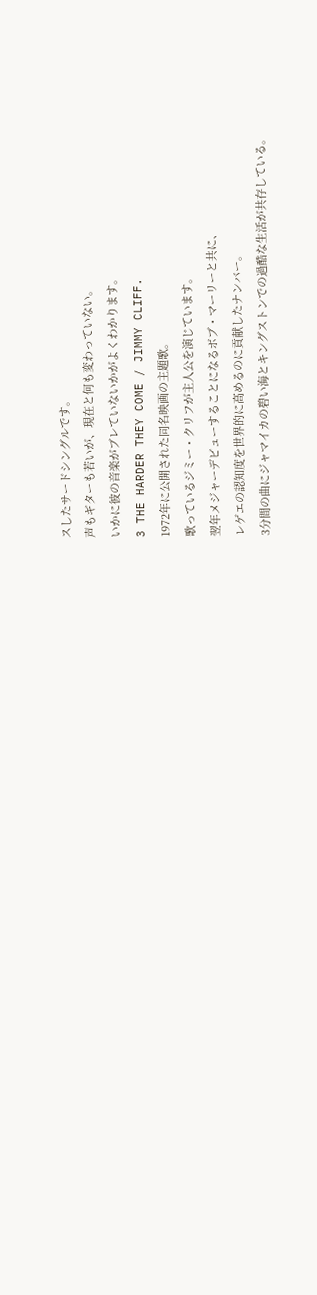スしたサードシングルです。
声もギターも若いが、現在と何も変わっていない。
いかに彼の音楽がブレていないかがよくわかります。
3 THE HARDER THEY COME / JIMMY CLIFF.
1972年に公開された同名映画の主題歌。
歌っているジミー・クリフが主人公を演じています。
翌年メジャーデビューすることになるボブ・マーリーと共に、
レゲエの認知度を世界的に高めるのに貢献したナンバー。
3分間の曲にジャマイカの碧い海とキングストンでの過酷な生活が共存している。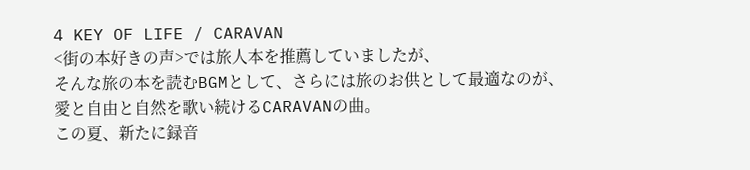4 KEY OF LIFE / CARAVAN
<街の本好きの声>では旅人本を推薦していましたが、
そんな旅の本を読むBGMとして、さらには旅のお供として最適なのが、
愛と自由と自然を歌い続けるCARAVANの曲。
この夏、新たに録音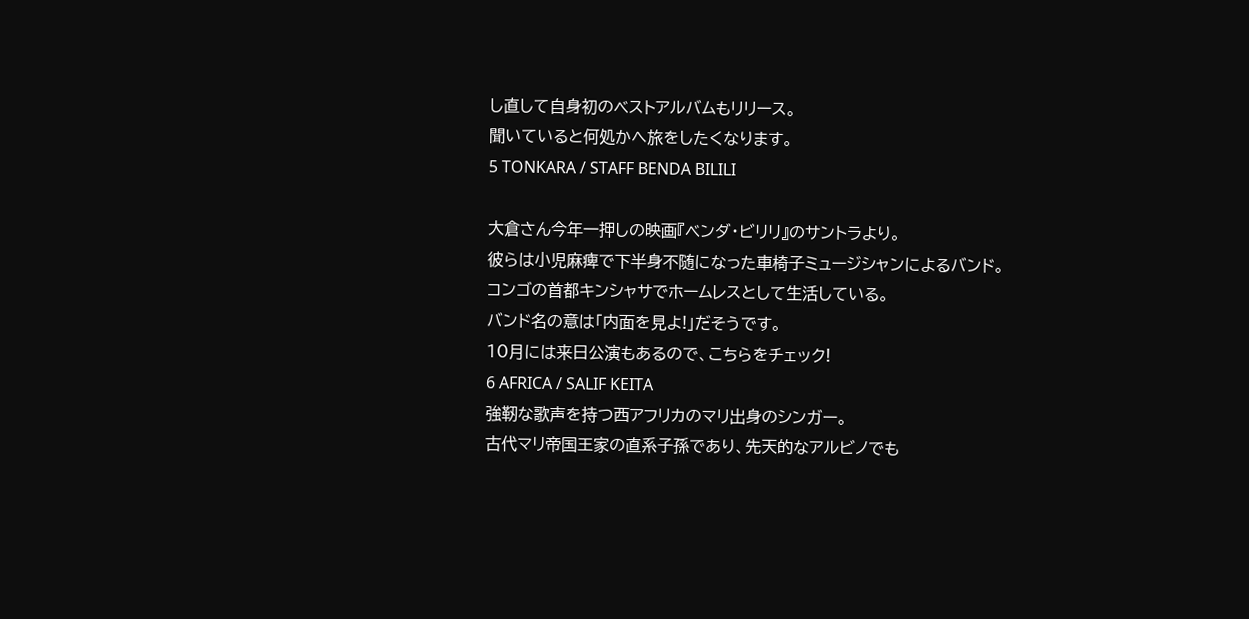し直して自身初のベストアルバムもリリース。
聞いていると何処かへ旅をしたくなります。
5 TONKARA / STAFF BENDA BILILI

大倉さん今年一押しの映画『ベンダ・ビリリ』のサントラより。
彼らは小児麻痺で下半身不随になった車椅子ミュージシャンによるバンド。
コンゴの首都キンシャサでホームレスとして生活している。
バンド名の意は「内面を見よ!」だそうです。
10月には来日公演もあるので、こちらをチェック!
6 AFRICA / SALIF KEITA
強靭な歌声を持つ西アフリカのマリ出身のシンガー。
古代マリ帝国王家の直系子孫であり、先天的なアルビノでも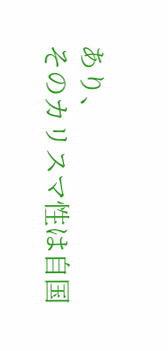あり、
そのカリスマ性は自国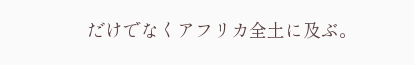だけでなくアフリカ全土に及ぶ。